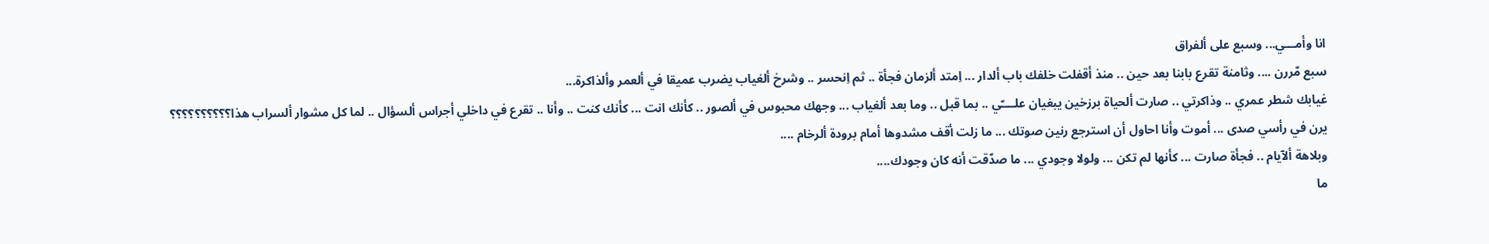انا وأمـــي... وسبع على ألفراق
سبع مّررن .... وثامنة تقرع بابنا بعد حين .. منذ أقفلت خلفك باب ألدار ... اِمتد ألزمان فجأة .. ثم اِنحسر .. وشرخ ألغياب يضرب عميقا في ألعمر وألذاكرة...
غيابك شطر عمري .. وذاكرتي .. صارت ألحياة برزخين يبغيان علــــّي .. بما قبل .. وما بعد ألغياب ... وجهك محبوس في ألصور .. كأنك انت ... كأنك كنت .. وأنا .. تقرع في داخلي أجراس ألسؤال .. لما كل مشوار ألسراب هذا؟؟؟؟؟؟؟؟؟؟
يرن في رأسي صدى ... أموت وأنا احاول أن استرجع رنين صوتك ... ما زلت أقف مشدوها أمام برودة ألرخام ....
وبلاهة ألآيام .. فجأة صارت ... كأنها لم تكن ... ولولا وجودي ... ما صدّقت أنه كان وجودك....
ما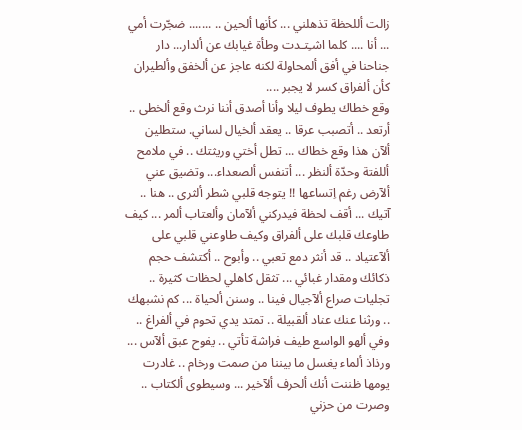زالت أللحظة تذهلني ... كأنها ألحين .. ....... ضجّرت أمي ... أنا .... كلما اشـِتـدت وطأة غيابك عن ألدار... دار جناحنا في أفق ألمحاولة لكنه عاجز عن ألخفق وألطيران كأن ألفراق كسر لا يجبر ....
وقع خطاك يطوف ليلا وأنا أصدق أننا نرث وقع ألخطى .. أرتعد .. أتصبب عرقا .. يعقد ألخيال لساني. ستطلين ألآن هذا وقع خطاك ... تطل أختي وريثتك .. في ملامح أللفتة وحدّة ألنظر ... أتنفس ألصعداء... وتضيق عني ألآرض رغم اِتساعها !! يتوجه قلبي شطر ألثرى .. هنا .. آتيك ... أقف لحظة فيدركني ألآمان وألعتاب ألمر ... كيف طاوعك قلبك على ألفراق وكيف طاوعني قلبي على ألآعتياد .. قد أنثر دمع تعبي .. وأبوح .. أكتشف حجم ذكائك ومقدار غبائي ... تثقل كاهلي لحظات كثيرة .. تجليات صراع ألآجيال فينا .. وسنن ألحياة ... كم نشبهك .. ورثنا عنك عناد ألقبيلة .. تمتد يدي تحوم في ألفراغ .. وفي ألهو الواسع طيف فراشة تأتي .. يفوح عبق ألآس ... ورذاذ ألماء يغسل ما بيننا من صمت ورخام .. غادرت يومها ظننت أنك ألحرف ألآخير ... وسيطوى ألكتاب .. وصرت من حزني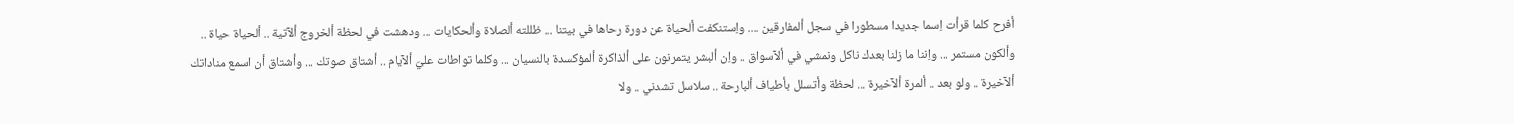أفرح كلما قرأت اِسما جديدا مسطورا في سجل ألمفارقين .... واِستنكفت ألحياة عن دورة رحاها في بيتنا ... ظللته ألصلاة وألحكايات ... ودهشت في لحظة ألخروج ألآتية .. ألحياة حياة .. وألكون مستمر ... واِننا ما زلنا بعدك ناكل ونمشي في ألآسواق .. واِن ألبشر يتمرنون على ألذاكرة ألمؤكسدة بالنسيان ... وكلما تواطات عليّ ألآيام .. أشتاق صوتك ... وأشتاق أن اسمع مناداتك ألآخيرة .. ولو بعد .. ألمرة ألآخيرة ... لحظة وأتسلل بأطياف ألبارحة .. سلاسل تشدني .. ولا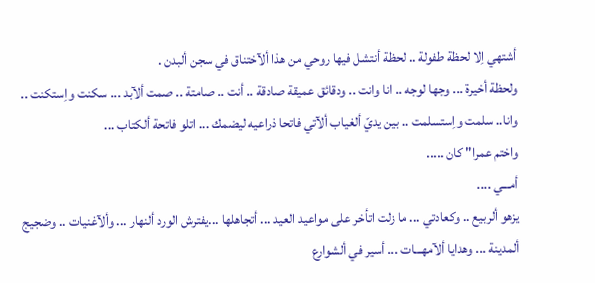أشتهي اِلا لحظة طفولة .. لحظة أنتشل فيها روحي من هذا ألآختناق في سجن ألبدن .
ولحظة أخيرة ... وجها لوجه .. انا وانت .. ودقائق عميقة صادقة .. أنت .. صامتة .. صمت ألآبد ... سكنت واِستكنت .. وانا.. سلمت واِستسلمت .. بين يديّ ألغياب ألآتي فاتحا ذراعيه ليضمك ... اتلو فاتحة ألكتاب ...
واختم عمرا" كان .....
أمـــي ....
يزهو ألربيع .. وكعادتي ... ما زلت اتأخر على مواعيد العيد ... أتجاهلها ...يفترش الورد ألنهار ... وألآغنيات .. وضجيج ألمدينة ... وهدايا ألآمهـــات ... أسير في ألشوارع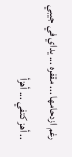رغم ازدحامها ... مقفره ... يداي في جيبي .. أهز كتفي ... أهزأ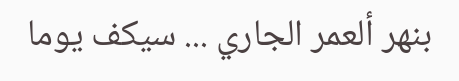بنهر ألعمر الجاري ... سيكف يوما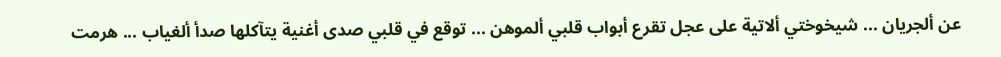عن ألجريان ... شيخوختي ألاتية على عجل تقرع أبواب قلبي ألموهن ... توقع في قلبي صدى أغنية يتآكلها صدأ ألغياب ... هرمت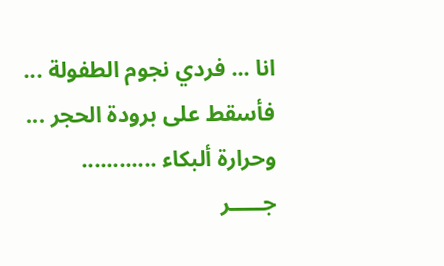انا ... فردي نجوم الطفولة ...
فأسقط على برودة الحجر ...
وحرارة ألبكاء ............
جـــــر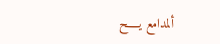ألمدامع يـــــح